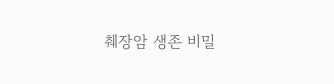췌장암 생존 비밀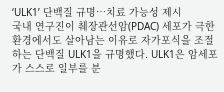‘ULK1’ 단백질 규명…치료 가능성 제시
국내 연구진이 췌장관선암(PDAC) 세포가 극한 환경에서도 살아남는 이유로 자가포식을 조절하는 단백질 ULK1을 규명했다. ULK1은 암세포가 스스로 일부를 분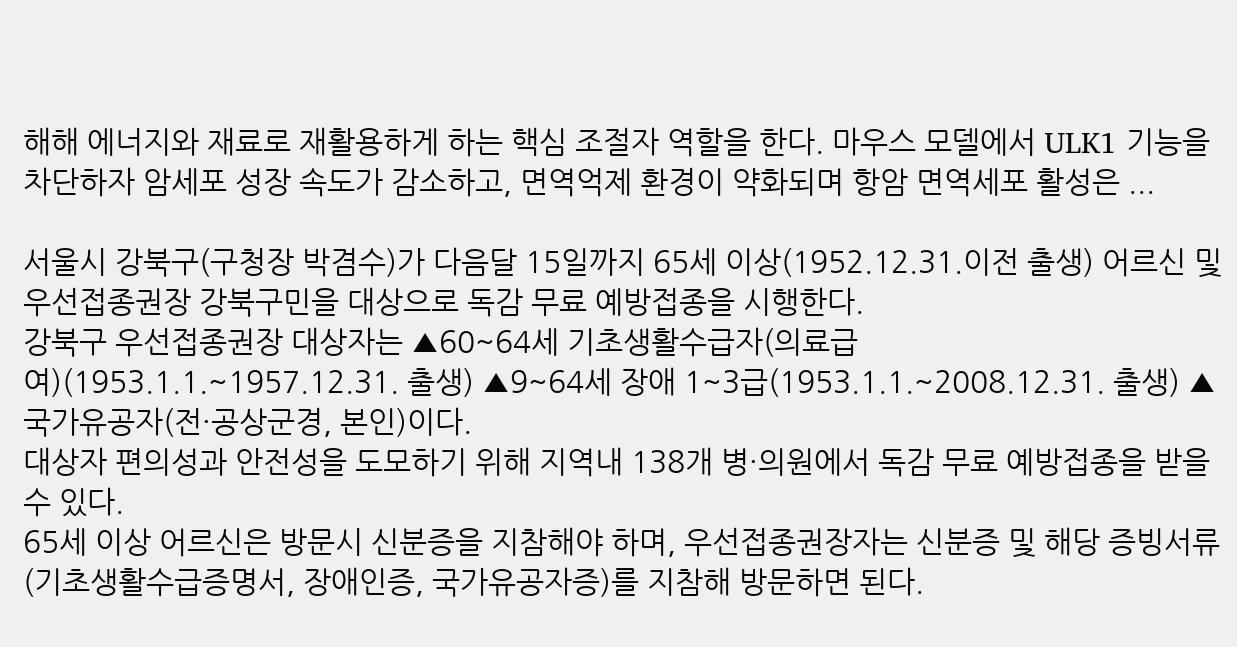해해 에너지와 재료로 재활용하게 하는 핵심 조절자 역할을 한다. 마우스 모델에서 ULK1 기능을 차단하자 암세포 성장 속도가 감소하고, 면역억제 환경이 약화되며 항암 면역세포 활성은 ...

서울시 강북구(구청장 박겸수)가 다음달 15일까지 65세 이상(1952.12.31.이전 출생) 어르신 및 우선접종권장 강북구민을 대상으로 독감 무료 예방접종을 시행한다.
강북구 우선접종권장 대상자는 ▲60~64세 기초생활수급자(의료급여)(1953.1.1.~1957.12.31. 출생) ▲9~64세 장애 1~3급(1953.1.1.~2008.12.31. 출생) ▲국가유공자(전·공상군경, 본인)이다.
대상자 편의성과 안전성을 도모하기 위해 지역내 138개 병·의원에서 독감 무료 예방접종을 받을 수 있다.
65세 이상 어르신은 방문시 신분증을 지참해야 하며, 우선접종권장자는 신분증 및 해당 증빙서류(기초생활수급증명서, 장애인증, 국가유공자증)를 지참해 방문하면 된다.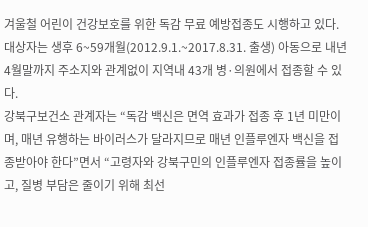겨울철 어린이 건강보호를 위한 독감 무료 예방접종도 시행하고 있다. 대상자는 생후 6~59개월(2012.9.1.~2017.8.31. 출생) 아동으로 내년 4월말까지 주소지와 관계없이 지역내 43개 병·의원에서 접종할 수 있다.
강북구보건소 관계자는 “독감 백신은 면역 효과가 접종 후 1년 미만이며, 매년 유행하는 바이러스가 달라지므로 매년 인플루엔자 백신을 접종받아야 한다”면서 “고령자와 강북구민의 인플루엔자 접종률을 높이고, 질병 부담은 줄이기 위해 최선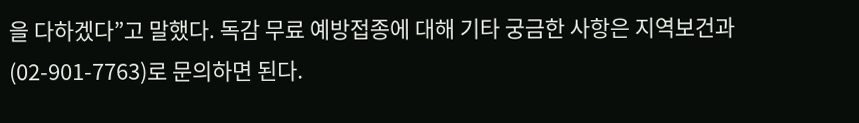을 다하겠다”고 말했다. 독감 무료 예방접종에 대해 기타 궁금한 사항은 지역보건과(02-901-7763)로 문의하면 된다.